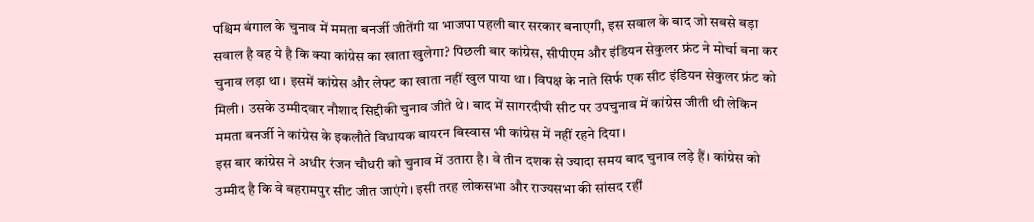पश्चिम बंगाल के चुनाव में ममता बनर्जी जीतेंगी या भाजपा पहली बार सरकार बनाएगी, इस सवाल के बाद जो सबसे बड़ा सवाल है वह ये है कि क्या कांग्रेस का खाता खुलेगा? पिछली बार कांग्रेस, सीपीएम और इंडियन सेकुलर फ्रंट ने मोर्चा बना कर चुनाव लड़ा था। इसमें कांग्रेस और लेफ्ट का खाता नहीं खुल पाया था। विपक्ष के नाते सिर्फ एक सीट इंडियन सेकुलर फ्रंट को मिली। उसके उम्मीदवार नौशाद सिद्दीकी चुनाव जीते थे। बाद में सागरदीघी सीट पर उपचुनाव में कांग्रेस जीती थी लेकिन ममता बनर्जी ने कांग्रेस के इकलौते विधायक बायरन बिस्वास भी कांग्रेस में नहीं रहने दिया।
इस बार कांग्रेस ने अधीर रंजन चौधरी को चुनाव में उतारा है। वे तीन दशक से ज्यादा समय बाद चुनाव लड़े हैं। कांग्रेस को उम्मीद है कि वे बहरामपुर सीट जीत जाएंगे। इसी तरह लोकसभा और राज्यसभा की सांसद रहीं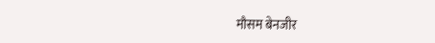मौसम बेनजीर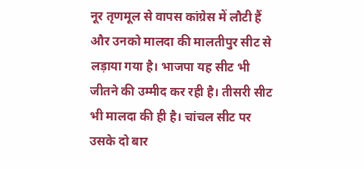नूर तृणमूल से वापस कांग्रेस में लौटी हैं और उनको मालदा की मालतीपुर सीट से लड़ाया गया है। भाजपा यह सीट भी जीतने की उम्मीद कर रही है। तीसरी सीट भी मालदा की ही है। चांचल सीट पर उसके दो बार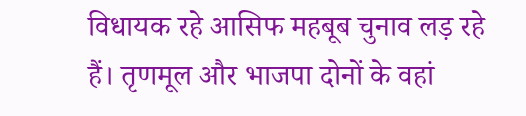विधायक रहे आसिफ महबूब चुनाव लड़ रहे हैं। तृणमूल और भाजपा दोनों के वहां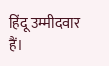हिंदू उम्मीदवार हैं।